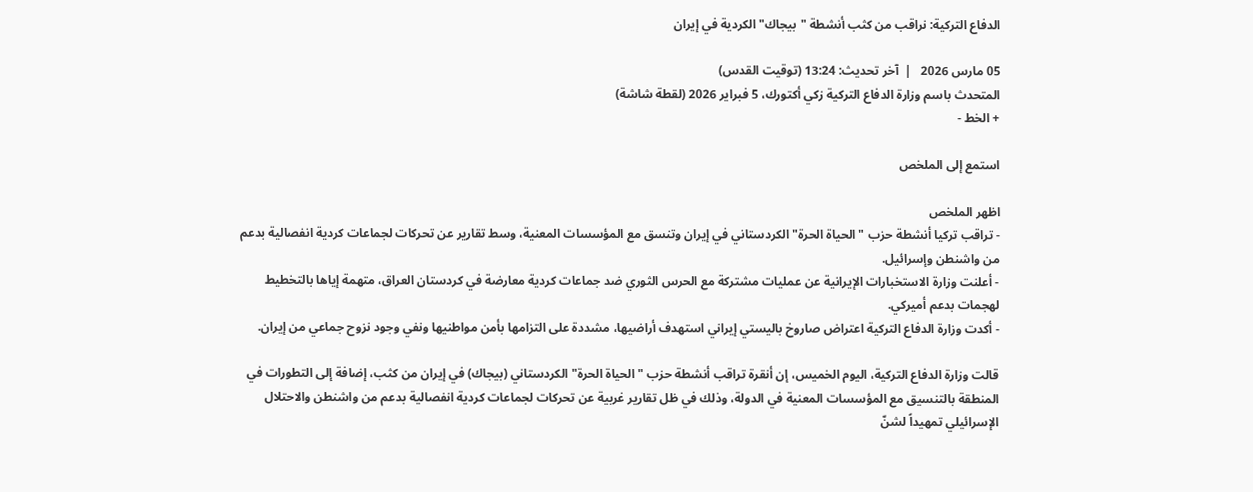الدفاع التركية: نراقب من كثب أنشطة "بيجاك" الكردية في إيران

05 مارس 2026   |  آخر تحديث: 13:24 (توقيت القدس)
المتحدث باسم وزارة الدفاع التركية زكي أكتورك، 5 فبراير 2026 (لقطة شاشة)
+ الخط -

استمع إلى الملخص

اظهر الملخص
- تراقب تركيا أنشطة حزب "الحياة الحرة" الكردستاني في إيران وتنسق مع المؤسسات المعنية، وسط تقارير عن تحركات لجماعات كردية انفصالية بدعم من واشنطن وإسرائيل.
- أعلنت وزارة الاستخبارات الإيرانية عن عمليات مشتركة مع الحرس الثوري ضد جماعات كردية معارضة في كردستان العراق، متهمة إياها بالتخطيط لهجمات بدعم أميركي.
- أكدت وزارة الدفاع التركية اعتراض صاروخ باليستي إيراني استهدف أراضيها، مشددة على التزامها بأمن مواطنيها ونفي وجود نزوح جماعي من إيران.

قالت وزارة الدفاع التركية، اليوم الخميس، إن أنقرة تراقب أنشطة حزب "الحياة الحرة" الكردستاني (بيجاك) في إيران من كثب، إضافة إلى التطورات في المنطقة بالتنسيق مع المؤسسات المعنية في الدولة، وذلك في ظل تقارير غربية عن تحركات لجماعات كردية انفصالية بدعم من واشنطن والاحتلال الإسرائيلي تمهيداً لشنّ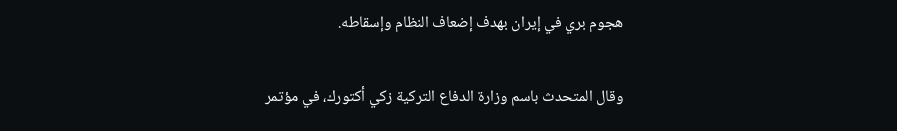هجوم بري في إيران بهدف إضعاف النظام وإسقاطه.

وقال المتحدث باسم وزارة الدفاع التركية زكي أكتورك، في مؤتمر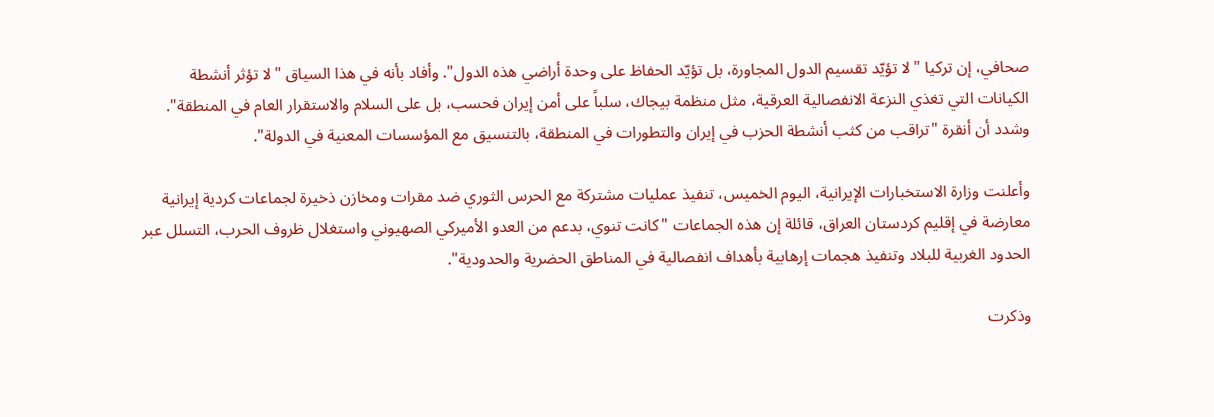صحافي، إن تركيا "لا تؤيّد تقسيم الدول المجاورة، بل تؤيّد الحفاظ على وحدة أراضي هذه الدول". وأفاد بأنه في هذا السياق "لا تؤثر أنشطة الكيانات التي تغذي النزعة الانفصالية العرقية، مثل منظمة بيجاك، سلباً على أمن إيران فحسب، بل على السلام والاستقرار العام في المنطقة". وشدد أن أنقرة "تراقب من كثب أنشطة الحزب في إيران والتطورات في المنطقة، بالتنسيق مع المؤسسات المعنية في الدولة".

وأعلنت وزارة الاستخبارات الإيرانية، اليوم الخميس، تنفيذ عمليات مشتركة مع الحرس الثوري ضد مقرات ومخازن ذخيرة لجماعات كردية إيرانية معارضة في إقليم كردستان العراق، قائلة إن هذه الجماعات "كانت تنوي، بدعم من العدو الأميركي الصهيوني واستغلال ظروف الحرب، التسلل عبر الحدود الغربية للبلاد وتنفيذ هجمات إرهابية بأهداف انفصالية في المناطق الحضرية والحدودية".

وذكرت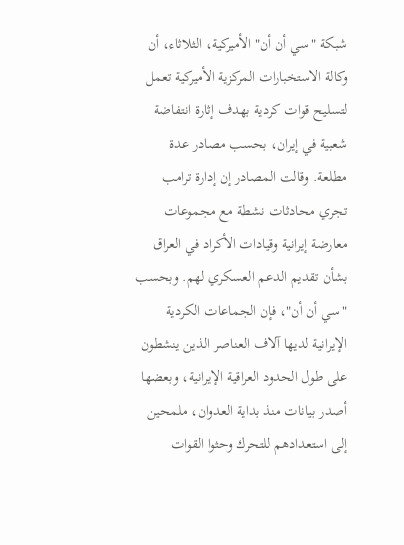شبكة "سي أن أن" الأميركية، الثلاثاء، أن وكالة الاستخبارات المركزية الأميركية تعمل لتسليح قوات كردية بهدف إثارة انتفاضة شعبية في إيران، بحسب مصادر عدة مطلعة. وقالت المصادر إن إدارة ترامب تجري محادثات نشطة مع مجموعات معارضة إيرانية وقيادات الأكراد في العراق بشأن تقديم الدعم العسكري لهم. وبحسب "سي أن أن"، فإن الجماعات الكردية الإيرانية لديها آلاف العناصر الذين ينشطون على طول الحدود العراقية الإيرانية، وبعضها أصدر بيانات منذ بداية العدوان، ملمحين إلى استعدادهم للتحرك وحثوا القوات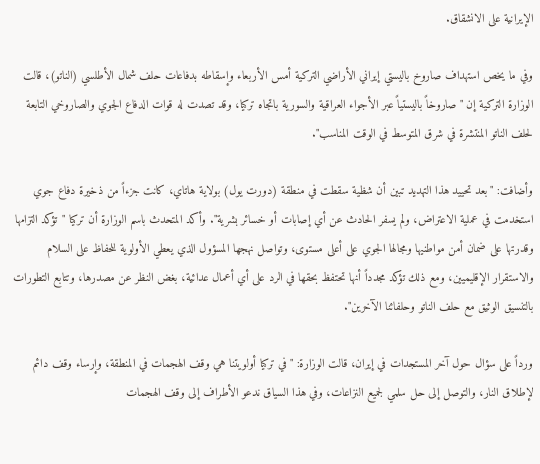الإيرانية على الانشقاق.

وفي ما يخص استهداف صاروخ باليستي إيراني الأراضي التركية أمس الأربعاء وإسقاطه بدفاعات حلف شمال الأطلسي (الناتو)، قالت الوزارة التركية إن "صاروخاً باليستياً عبر الأجواء العراقية والسورية باتجاه تركيا، وقد تصدت له قوات الدفاع الجوي والصاروخي التابعة لحلف الناتو المنتشرة في شرق المتوسط في الوقت المناسب".

وأضافت: "بعد تحييد هذا التهديد تبين أن شظية سقطت في منطقة (دورت يول) بولاية هاتاي، كانت جزءاً من ذخيرة دفاع جوي استخدمت في عملية الاعتراض، ولم يسفر الحادث عن أي إصابات أو خسائر بشرية". وأكد المتحدث باسم الوزارة أن تركيا "تؤكد التزامها وقدرتها على ضمان أمن مواطنيها ومجالها الجوي على أعلى مستوى، وتواصل نهجها المسؤول الذي يعطي الأولوية للحفاظ على السلام والاستقرار الإقليميين، ومع ذلك تؤكد مجدداً أنها تحتفظ بحقها في الرد على أي أعمال عدائية، بغض النظر عن مصدرها، وتتابع التطورات بالتنسيق الوثيق مع حلف الناتو وحلفائنا الآخرين".

ورداً على سؤال حول آخر المستجدات في إيران، قالت الوزارة: "في تركيا أولويتنا هي وقف الهجمات في المنطقة، وإرساء وقف دائم لإطلاق النار، والتوصل إلى حل سلمي لجميع النزاعات، وفي هذا السياق ندعو الأطراف إلى وقف الهجمات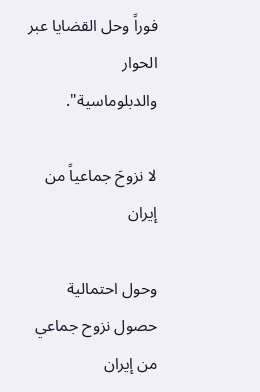فوراً وحل القضايا عبر الحوار والدبلوماسية".

لا نزوحَ جماعياً من إيران

وحول احتمالية حصول نزوح جماعي من إيران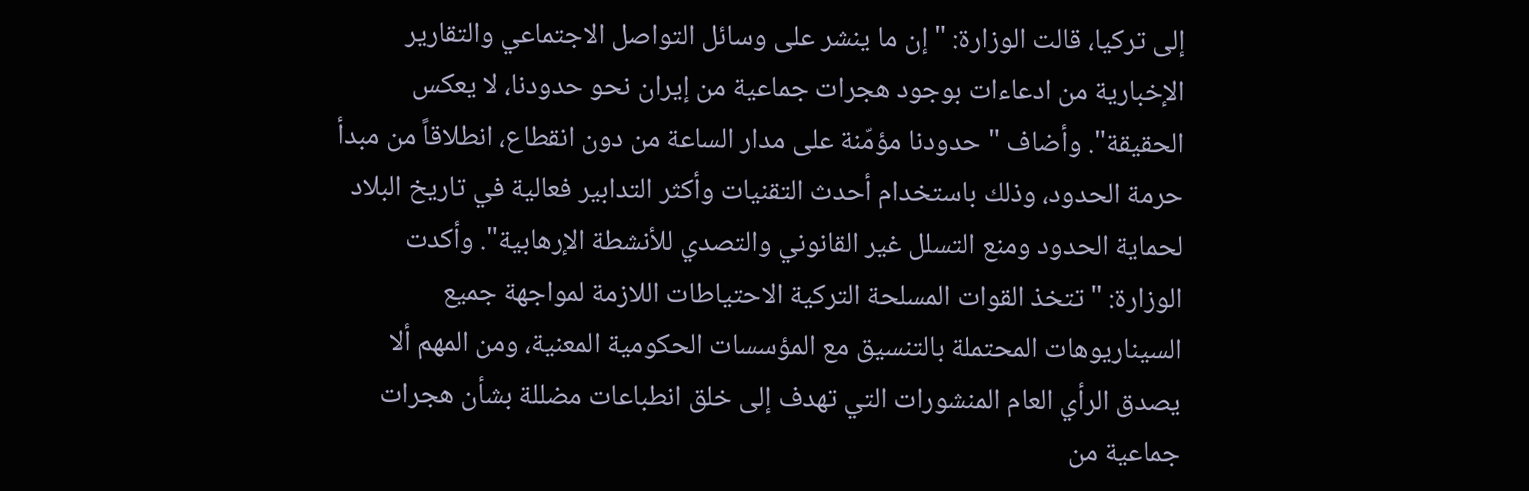إلى تركيا، قالت الوزارة: "إن ما ينشر على وسائل التواصل الاجتماعي والتقارير الإخبارية من ادعاءات بوجود هجرات جماعية من إيران نحو حدودنا، لا يعكس الحقيقة". وأضاف "حدودنا مؤمّنة على مدار الساعة من دون انقطاع، انطلاقاً من مبدأ حرمة الحدود، وذلك باستخدام أحدث التقنيات وأكثر التدابير فعالية في تاريخ البلاد لحماية الحدود ومنع التسلل غير القانوني والتصدي للأنشطة الإرهابية". وأكدت الوزارة: "تتخذ القوات المسلحة التركية الاحتياطات اللازمة لمواجهة جميع السيناريوهات المحتملة بالتنسيق مع المؤسسات الحكومية المعنية، ومن المهم ألا يصدق الرأي العام المنشورات التي تهدف إلى خلق انطباعات مضللة بشأن هجرات جماعية من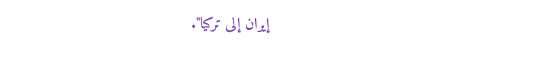إيران إلى تركيا".